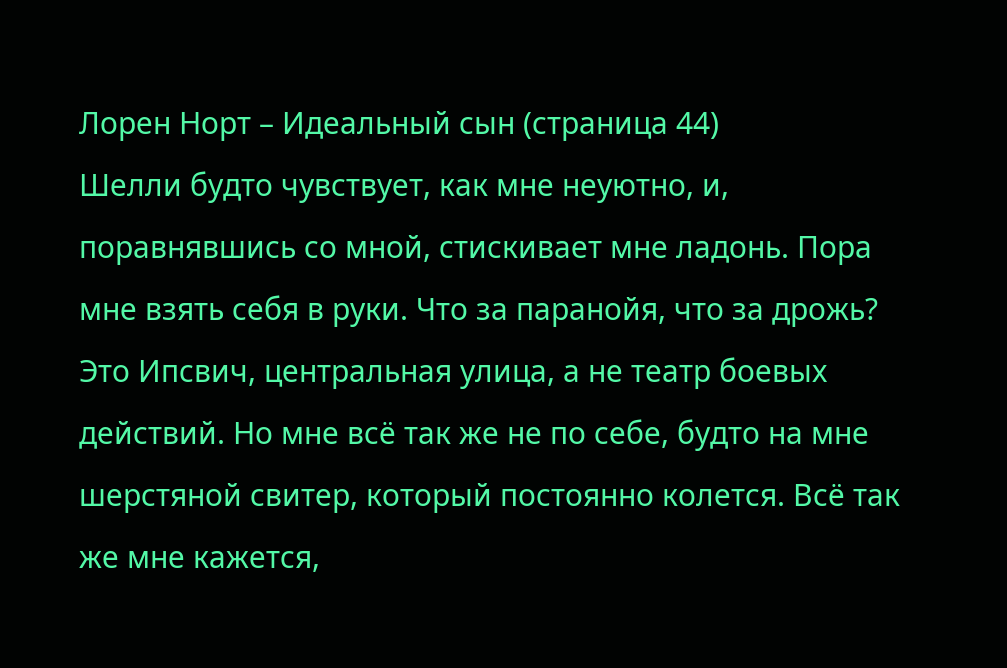Лорен Норт – Идеальный сын (страница 44)
Шелли будто чувствует, как мне неуютно, и, поравнявшись со мной, стискивает мне ладонь. Пора мне взять себя в руки. Что за паранойя, что за дрожь? Это Ипсвич, центральная улица, а не театр боевых действий. Но мне всё так же не по себе, будто на мне шерстяной свитер, который постоянно колется. Всё так же мне кажется,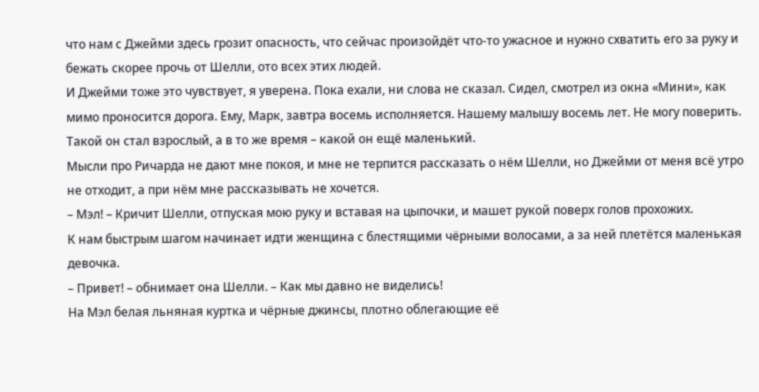что нам с Джейми здесь грозит опасность, что сейчас произойдёт что-то ужасное и нужно схватить его за руку и бежать скорее прочь от Шелли, ото всех этих людей.
И Джейми тоже это чувствует, я уверена. Пока ехали, ни слова не сказал. Сидел, смотрел из окна «Мини», как мимо проносится дорога. Ему, Марк, завтра восемь исполняется. Нашему малышу восемь лет. Не могу поверить. Такой он стал взрослый, а в то же время – какой он ещё маленький.
Мысли про Ричарда не дают мне покоя, и мне не терпится рассказать о нём Шелли, но Джейми от меня всё утро не отходит, а при нём мне рассказывать не хочется.
– Мэл! – Кричит Шелли, отпуская мою руку и вставая на цыпочки, и машет рукой поверх голов прохожих.
К нам быстрым шагом начинает идти женщина с блестящими чёрными волосами, а за ней плетётся маленькая девочка.
– Привет! – обнимает она Шелли. – Как мы давно не виделись!
На Мэл белая льняная куртка и чёрные джинсы, плотно облегающие её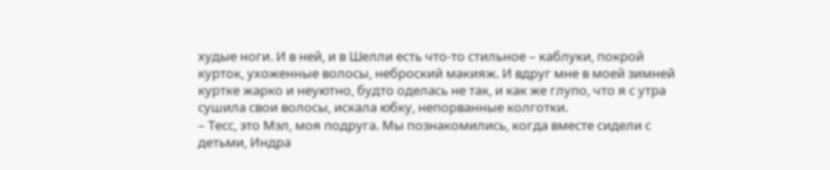худые ноги. И в ней, и в Шелли есть что-то стильное – каблуки, покрой курток, ухоженные волосы, неброский макияж. И вдруг мне в моей зимней куртке жарко и неуютно, будто оделась не так, и как же глупо, что я с утра сушила свои волосы, искала юбку, непорванные колготки.
– Тесс, это Мэл, моя подруга. Мы познакомились, когда вместе сидели с детьми, Индра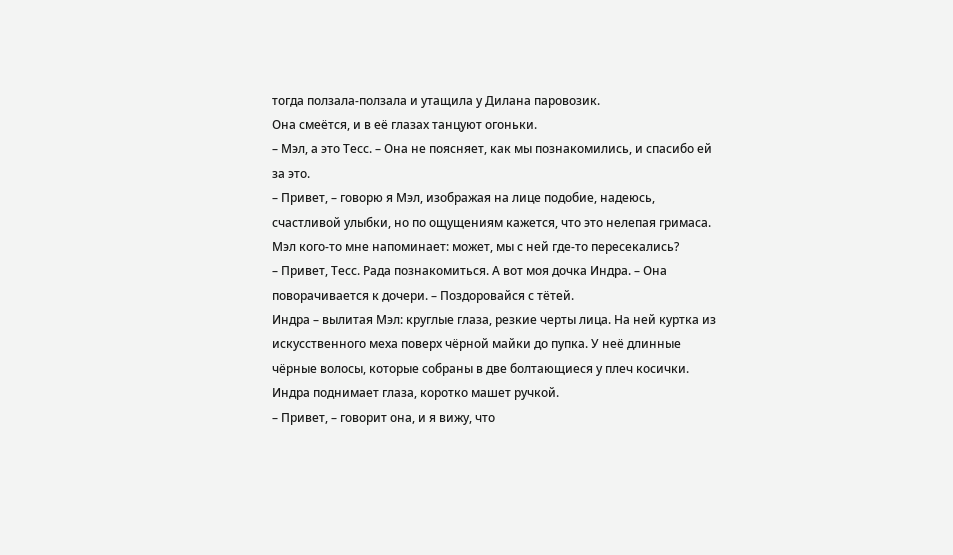тогда ползала-ползала и утащила у Дилана паровозик.
Она смеётся, и в её глазах танцуют огоньки.
– Мэл, а это Тесс. – Она не поясняет, как мы познакомились, и спасибо ей за это.
– Привет, – говорю я Мэл, изображая на лице подобие, надеюсь, счастливой улыбки, но по ощущениям кажется, что это нелепая гримаса. Мэл кого-то мне напоминает: может, мы с ней где-то пересекались?
– Привет, Тесс. Рада познакомиться. А вот моя дочка Индра. – Она поворачивается к дочери. – Поздоровайся с тётей.
Индра – вылитая Мэл: круглые глаза, резкие черты лица. На ней куртка из искусственного меха поверх чёрной майки до пупка. У неё длинные чёрные волосы, которые собраны в две болтающиеся у плеч косички.
Индра поднимает глаза, коротко машет ручкой.
– Привет, – говорит она, и я вижу, что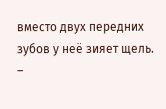вместо двух передних зубов у неё зияет щель.
–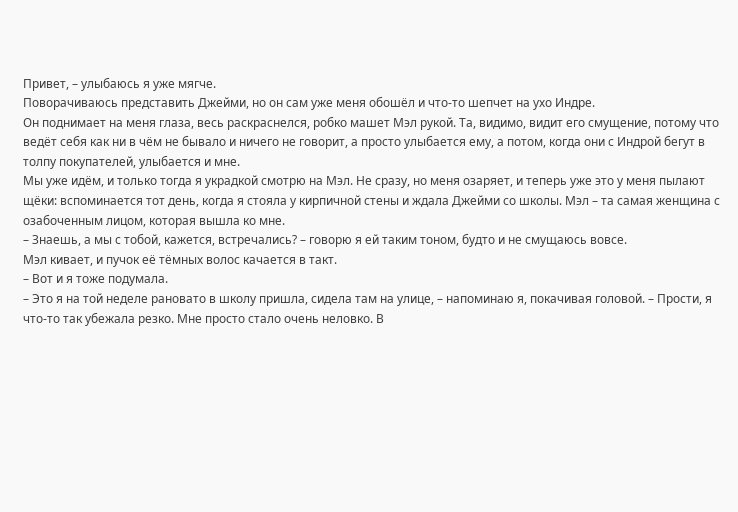Привет, – улыбаюсь я уже мягче.
Поворачиваюсь представить Джейми, но он сам уже меня обошёл и что-то шепчет на ухо Индре.
Он поднимает на меня глаза, весь раскраснелся, робко машет Мэл рукой. Та, видимо, видит его смущение, потому что ведёт себя как ни в чём не бывало и ничего не говорит, а просто улыбается ему, а потом, когда они с Индрой бегут в толпу покупателей, улыбается и мне.
Мы уже идём, и только тогда я украдкой смотрю на Мэл. Не сразу, но меня озаряет, и теперь уже это у меня пылают щёки: вспоминается тот день, когда я стояла у кирпичной стены и ждала Джейми со школы. Мэл – та самая женщина с озабоченным лицом, которая вышла ко мне.
– Знаешь, а мы с тобой, кажется, встречались? – говорю я ей таким тоном, будто и не смущаюсь вовсе.
Мэл кивает, и пучок её тёмных волос качается в такт.
– Вот и я тоже подумала.
– Это я на той неделе рановато в школу пришла, сидела там на улице, – напоминаю я, покачивая головой. – Прости, я что-то так убежала резко. Мне просто стало очень неловко. В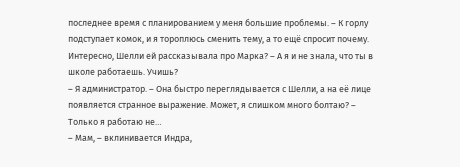последнее время с планированием у меня большие проблемы. – К горлу подступает комок, и я тороплюсь сменить тему, а то ещё спросит почему. Интересно, Шелли ей рассказывала про Марка? – А я и не знала, что ты в школе работаешь. Учишь?
– Я администратор. – Она быстро переглядывается с Шелли, а на её лице появляется странное выражение. Может, я слишком много болтаю? – Только я работаю не…
– Мам, – вклинивается Индра,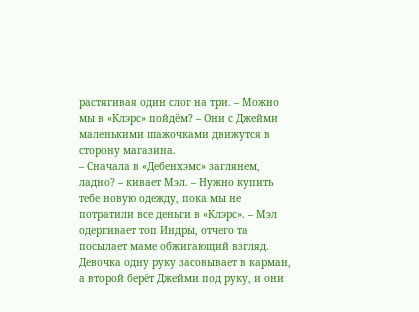растягивая один слог на три. – Можно мы в «Клэрс» пойдём? – Они с Джейми маленькими шажочками движутся в сторону магазина.
– Сначала в «Дебенхэмс» заглянем, ладно? – кивает Мэл. – Нужно купить тебе новую одежду, пока мы не потратили все деньги в «Клэрс». – Мэл одергивает топ Индры, отчего та посылает маме обжигающий взгляд.
Девочка одну руку засовывает в карман, а второй берёт Джейми под руку, и они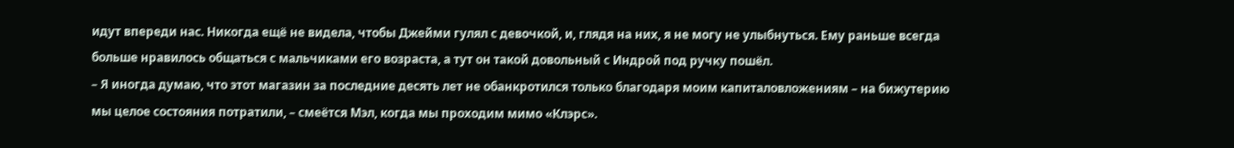идут впереди нас. Никогда ещё не видела, чтобы Джейми гулял с девочкой, и, глядя на них, я не могу не улыбнуться. Ему раньше всегда больше нравилось общаться с мальчиками его возраста, а тут он такой довольный с Индрой под ручку пошёл.
– Я иногда думаю, что этот магазин за последние десять лет не обанкротился только благодаря моим капиталовложениям – на бижутерию мы целое состояния потратили, – смеётся Мэл, когда мы проходим мимо «Клэрс».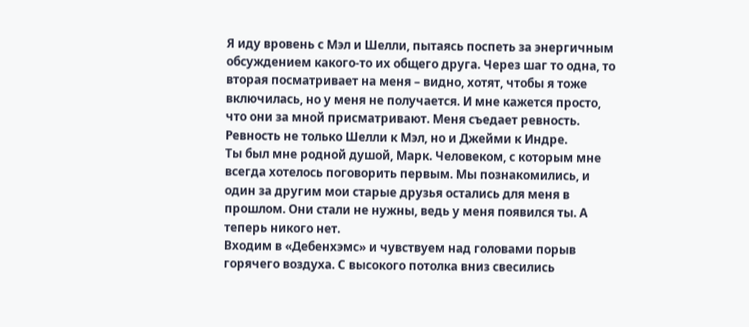Я иду вровень с Мэл и Шелли, пытаясь поспеть за энергичным обсуждением какого-то их общего друга. Через шаг то одна, то вторая посматривает на меня – видно, хотят, чтобы я тоже включилась, но у меня не получается. И мне кажется просто, что они за мной присматривают. Меня съедает ревность. Ревность не только Шелли к Мэл, но и Джейми к Индре.
Ты был мне родной душой, Марк. Человеком, с которым мне всегда хотелось поговорить первым. Мы познакомились, и один за другим мои старые друзья остались для меня в прошлом. Они стали не нужны, ведь у меня появился ты. А теперь никого нет.
Входим в «Дебенхэмс» и чувствуем над головами порыв горячего воздуха. С высокого потолка вниз свесились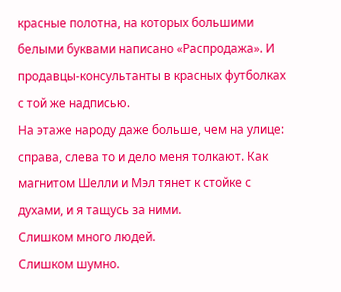красные полотна, на которых большими белыми буквами написано «Распродажа». И продавцы-консультанты в красных футболках с той же надписью.
На этаже народу даже больше, чем на улице: справа, слева то и дело меня толкают. Как магнитом Шелли и Мэл тянет к стойке с духами, и я тащусь за ними.
Слишком много людей.
Слишком шумно.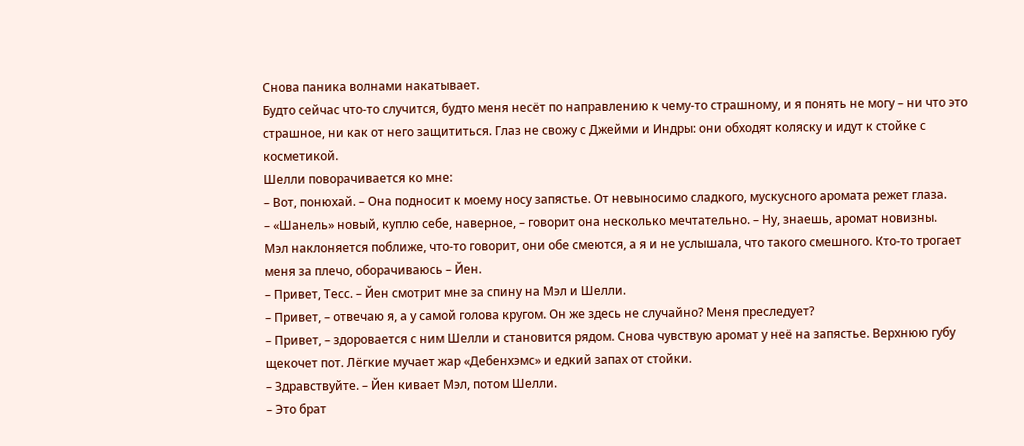Снова паника волнами накатывает.
Будто сейчас что-то случится, будто меня несёт по направлению к чему-то страшному, и я понять не могу – ни что это страшное, ни как от него защититься. Глаз не свожу с Джейми и Индры: они обходят коляску и идут к стойке с косметикой.
Шелли поворачивается ко мне:
– Вот, понюхай. – Она подносит к моему носу запястье. От невыносимо сладкого, мускусного аромата режет глаза.
– «Шанель» новый, куплю себе, наверное, – говорит она несколько мечтательно. – Ну, знаешь, аромат новизны.
Мэл наклоняется поближе, что-то говорит, они обе смеются, а я и не услышала, что такого смешного. Кто-то трогает меня за плечо, оборачиваюсь – Йен.
– Привет, Тесс. – Йен смотрит мне за спину на Мэл и Шелли.
– Привет, – отвечаю я, а у самой голова кругом. Он же здесь не случайно? Меня преследует?
– Привет, – здоровается с ним Шелли и становится рядом. Снова чувствую аромат у неё на запястье. Верхнюю губу щекочет пот. Лёгкие мучает жар «Дебенхэмс» и едкий запах от стойки.
– Здравствуйте. – Йен кивает Мэл, потом Шелли.
– Это брат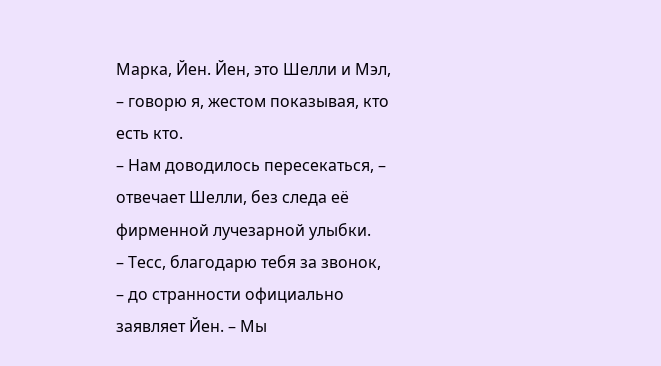Марка, Йен. Йен, это Шелли и Мэл, – говорю я, жестом показывая, кто есть кто.
– Нам доводилось пересекаться, – отвечает Шелли, без следа её фирменной лучезарной улыбки.
– Тесс, благодарю тебя за звонок, – до странности официально заявляет Йен. – Мы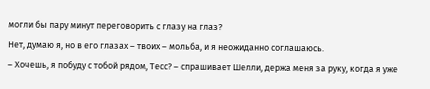могли бы пару минут переговорить с глазу на глаз?
Нет, думаю я, но в его глазах – твоих – мольба, и я неожиданно соглашаюсь.
– Хочешь, я побуду с тобой рядом, Тесс? – спрашивает Шелли, держа меня за руку, когда я уже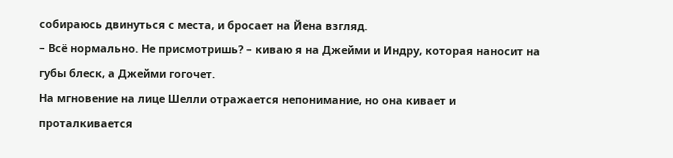собираюсь двинуться с места, и бросает на Йена взгляд.
– Всё нормально. Не присмотришь? – киваю я на Джейми и Индру, которая наносит на губы блеск, а Джейми гогочет.
На мгновение на лице Шелли отражается непонимание, но она кивает и проталкивается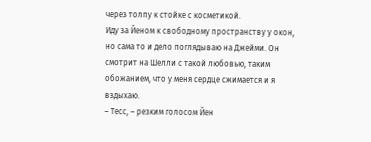через толпу к стойке с косметикой.
Иду за Йеном к свободному пространству у окон, но сама то и дело поглядываю на Джейми. Он смотрит на Шелли с такой любовью, таким обожанием, что у меня сердце сжимается и я вздыхаю.
– Тесс, – резким голосом Йен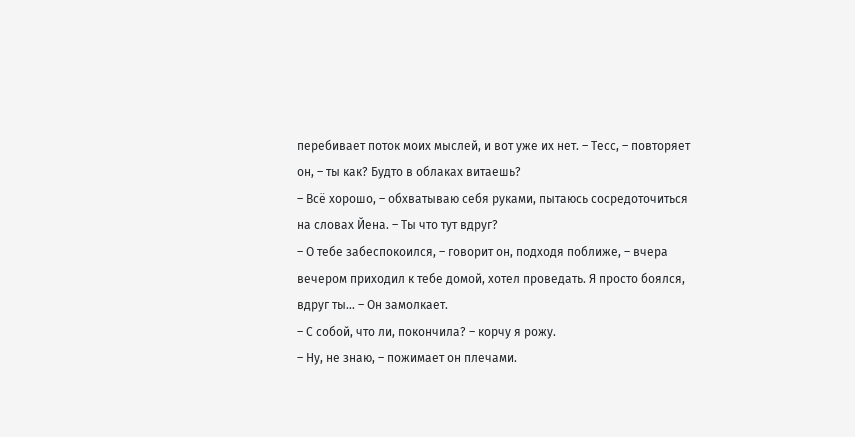перебивает поток моих мыслей, и вот уже их нет. – Тесс, – повторяет он, – ты как? Будто в облаках витаешь?
– Всё хорошо, – обхватываю себя руками, пытаюсь сосредоточиться на словах Йена. – Ты что тут вдруг?
– О тебе забеспокоился, – говорит он, подходя поближе, – вчера вечером приходил к тебе домой, хотел проведать. Я просто боялся, вдруг ты… – Он замолкает.
– С собой, что ли, покончила? – корчу я рожу.
– Ну, не знаю, – пожимает он плечами.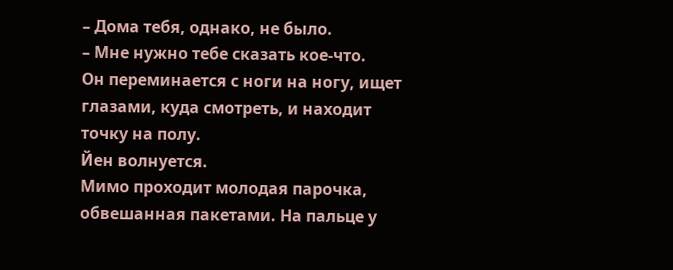– Дома тебя, однако, не было.
– Мне нужно тебе сказать кое-что.
Он переминается с ноги на ногу, ищет глазами, куда смотреть, и находит точку на полу.
Йен волнуется.
Мимо проходит молодая парочка, обвешанная пакетами. На пальце у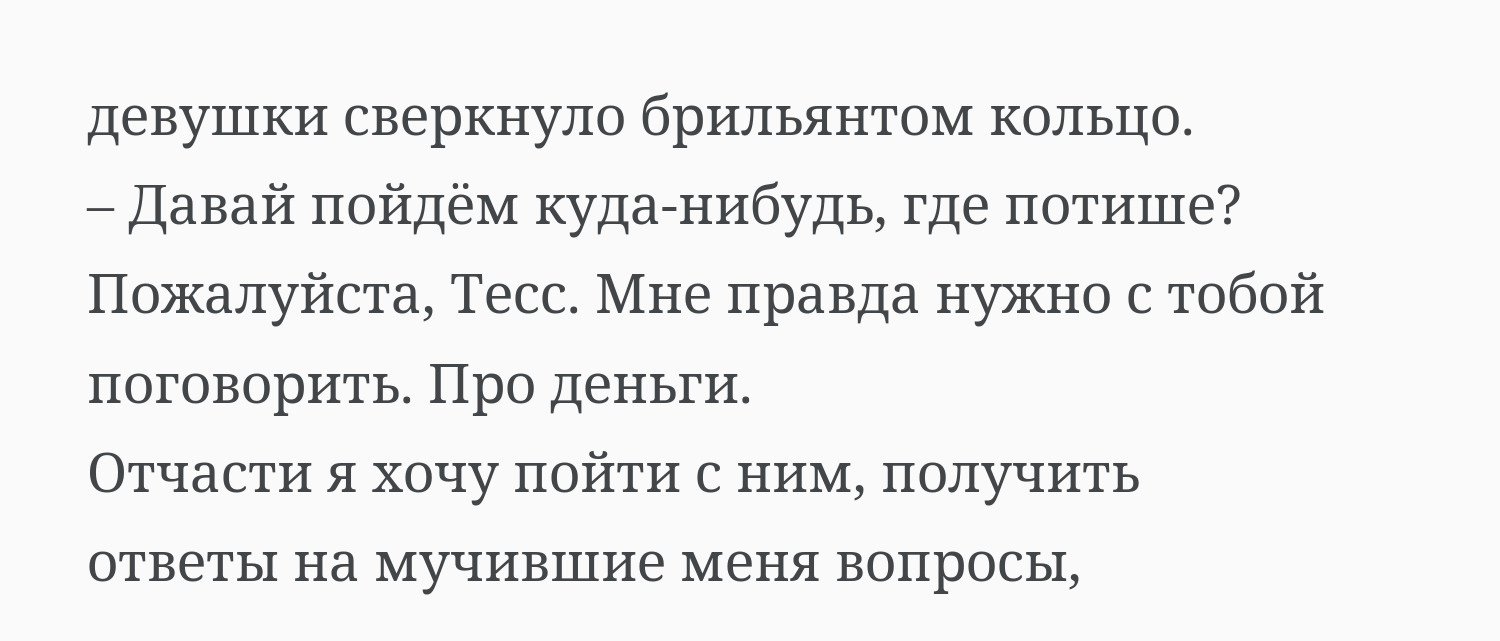девушки сверкнуло брильянтом кольцо.
– Давай пойдём куда-нибудь, где потише? Пожалуйста, Тесс. Мне правда нужно с тобой поговорить. Про деньги.
Отчасти я хочу пойти с ним, получить ответы на мучившие меня вопросы,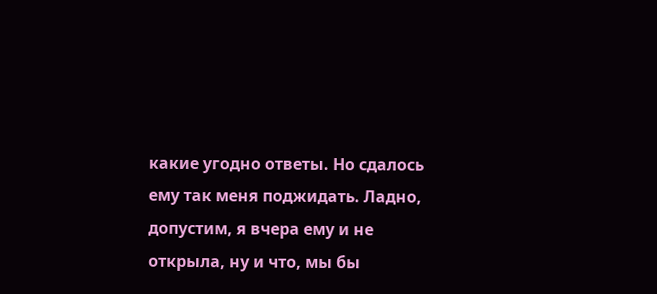какие угодно ответы. Но сдалось ему так меня поджидать. Ладно, допустим, я вчера ему и не открыла, ну и что, мы бы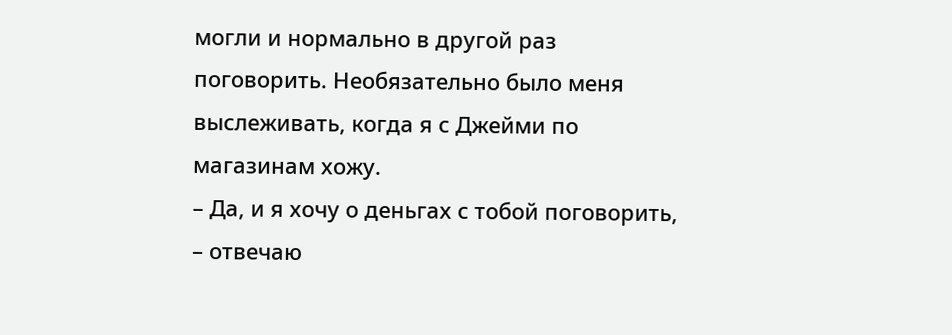могли и нормально в другой раз поговорить. Необязательно было меня выслеживать, когда я с Джейми по магазинам хожу.
– Да, и я хочу о деньгах с тобой поговорить, – отвечаю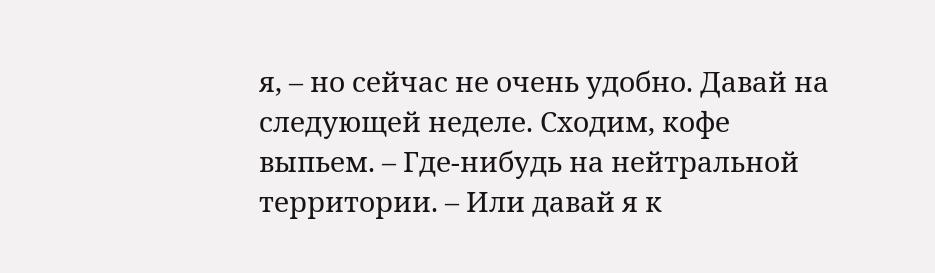я, – но сейчас не очень удобно. Давай на следующей неделе. Сходим, кофе выпьем. – Где-нибудь на нейтральной территории. – Или давай я к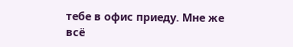тебе в офис приеду. Мне же всё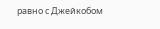равно с Джейкобом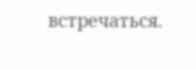встречаться.